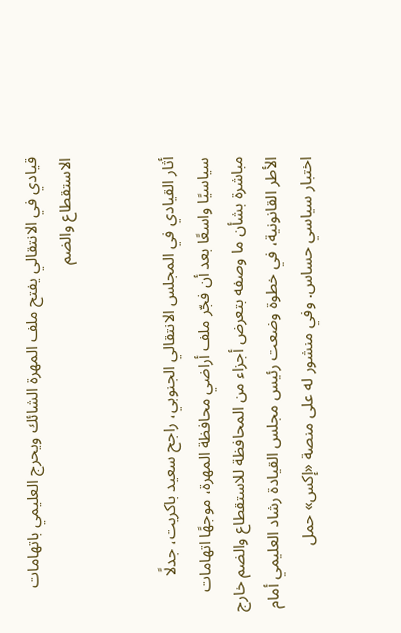قيادي في الانتقالي يفتح ملف المهرة الشائك ويحرج العليمي باتهامات الاستقطاع والضم


أثار القيادي في المجلس الانتقالي الجنوبي، راجح سعيد باكريت، جدلًا سياسيًا واسعًا بعد أن فجّر ملف أراضي محافظة المهرة، موجهًا اتهامات مباشرة بشأن ما وصفه بتعرض أجزاء من المحافظة للاستقطاع والضم خارج الأطر القانونية، في خطوة وضعت رئيس مجلس القيادة رشاد العليمي أمام اختبار سياسي حساس. وفي منشور له على منصة «إكس» حمل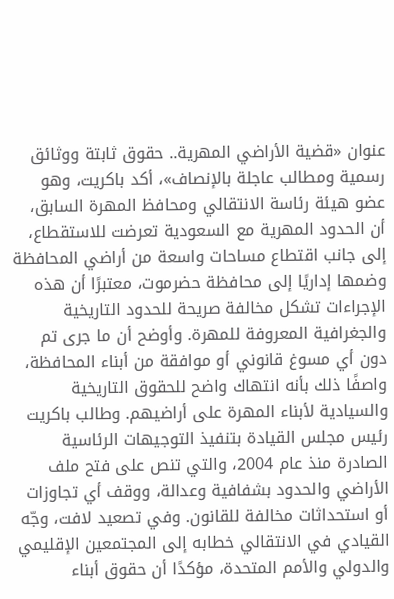عنوان «قضية الأراضي المهرية.. حقوق ثابتة ووثائق رسمية ومطالب عاجلة بالإنصاف»، أكد باكريت، وهو عضو هيئة رئاسة الانتقالي ومحافظ المهرة السابق، أن الحدود المهرية مع السعودية تعرضت للاستقطاع، إلى جانب اقتطاع مساحات واسعة من أراضي المحافظة وضمها إداريًا إلى محافظة حضرموت، معتبرًا أن هذه الإجراءات تشكل مخالفة صريحة للحدود التاريخية والجغرافية المعروفة للمهرة. وأوضح أن ما جرى تم دون أي مسوغ قانوني أو موافقة من أبناء المحافظة، واصفًا ذلك بأنه انتهاك واضح للحقوق التاريخية والسيادية لأبناء المهرة على أراضيهم. وطالب باكريت رئيس مجلس القيادة بتنفيذ التوجيهات الرئاسية الصادرة منذ عام 2004، والتي تنص على فتح ملف الأراضي والحدود بشفافية وعدالة، ووقف أي تجاوزات أو استحداثات مخالفة للقانون. وفي تصعيد لافت، وجّه القيادي في الانتقالي خطابه إلى المجتمعين الإقليمي والدولي والأمم المتحدة، مؤكدًا أن حقوق أبناء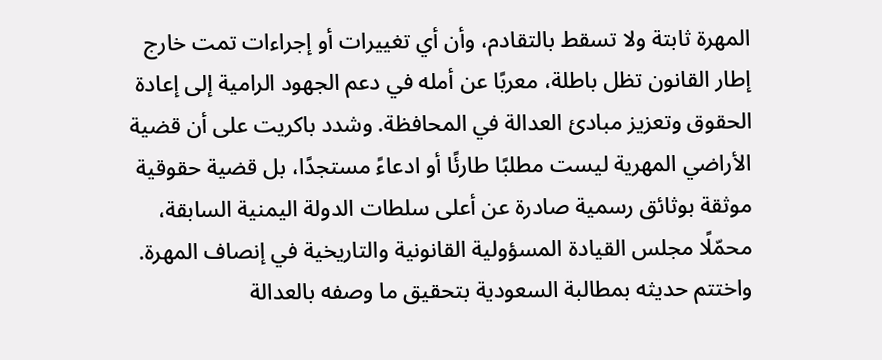المهرة ثابتة ولا تسقط بالتقادم، وأن أي تغييرات أو إجراءات تمت خارج إطار القانون تظل باطلة، معربًا عن أمله في دعم الجهود الرامية إلى إعادة الحقوق وتعزيز مبادئ العدالة في المحافظة. وشدد باكريت على أن قضية الأراضي المهرية ليست مطلبًا طارئًا أو ادعاءً مستجدًا، بل قضية حقوقية موثقة بوثائق رسمية صادرة عن أعلى سلطات الدولة اليمنية السابقة، محمّلًا مجلس القيادة المسؤولية القانونية والتاريخية في إنصاف المهرة. واختتم حديثه بمطالبة السعودية بتحقيق ما وصفه بالعدالة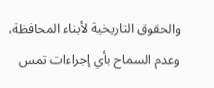والحقوق التاريخية لأبناء المحافظة، وعدم السماح بأي إجراءات تمس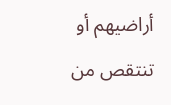أراضيهم أو تنتقص من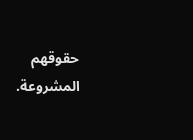حقوقهم المشروعة.